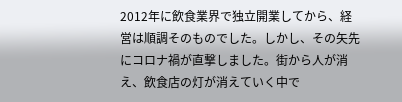2012年に飲食業界で独立開業してから、経営は順調そのものでした。しかし、その矢先にコロナ禍が直撃しました。街から人が消え、飲食店の灯が消えていく中で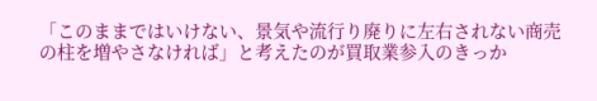「このままではいけない、景気や流行り廃りに左右されない商売の柱を増やさなければ」と考えたのが買取業参入のきっか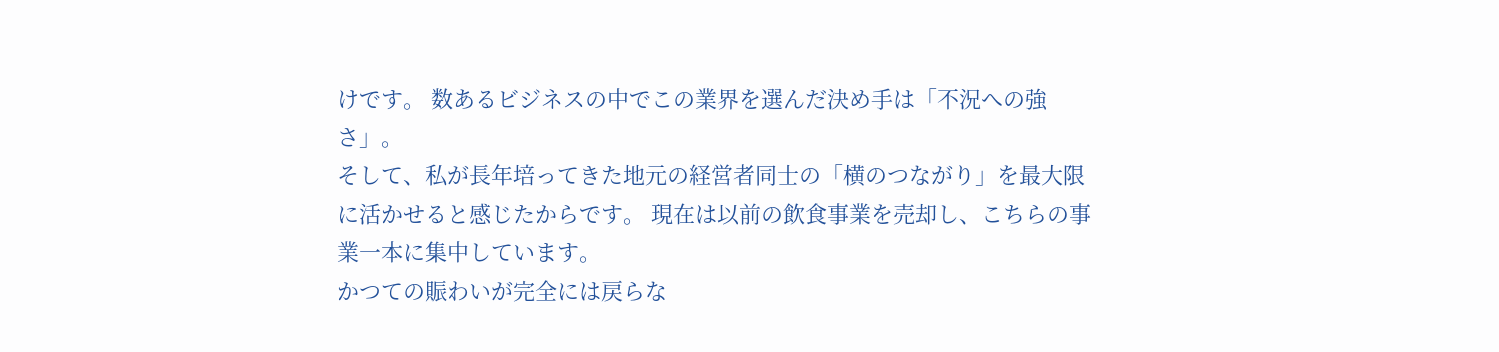けです。 数あるビジネスの中でこの業界を選んだ決め手は「不況への強さ」。
そして、私が長年培ってきた地元の経営者同士の「横のつながり」を最大限に活かせると感じたからです。 現在は以前の飲食事業を売却し、こちらの事業一本に集中しています。
かつての賑わいが完全には戻らな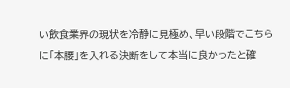い飲食業界の現状を冷静に見極め、早い段階でこちらに「本腰」を入れる決断をして本当に良かったと確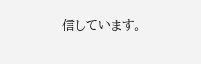信しています。